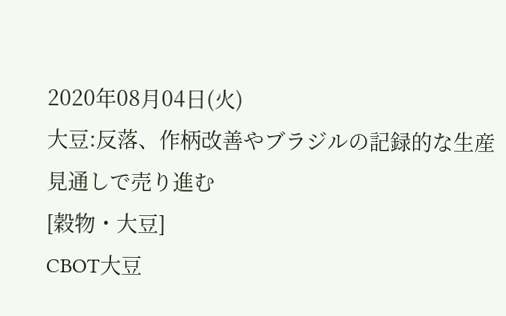2020年08月04日(火)
大豆:反落、作柄改善やブラジルの記録的な生産見通しで売り進む
[穀物・大豆]
CBOT大豆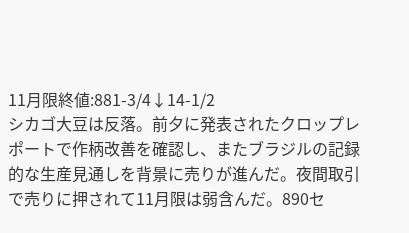11月限終値:881-3/4↓14-1/2
シカゴ大豆は反落。前夕に発表されたクロップレポートで作柄改善を確認し、またブラジルの記録的な生産見通しを背景に売りが進んだ。夜間取引で売りに押されて11月限は弱含んだ。890セ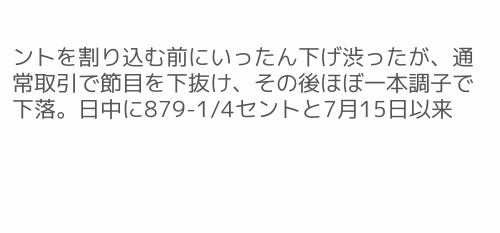ントを割り込む前にいったん下げ渋ったが、通常取引で節目を下抜け、その後ほぼ一本調子で下落。日中に879-1/4セントと7月15日以来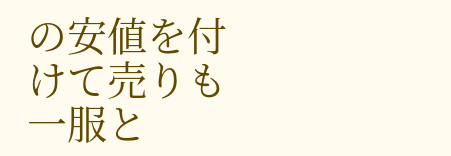の安値を付けて売りも一服と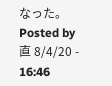なった。
Posted by 直 8/4/20 - 16:46